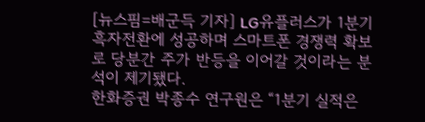[뉴스핌=배군득 기자] LG유플러스가 1분기 흑자전환에 성공하며 스마트폰 경쟁력 확보로 당분간 주가 반등을 이어갈 것이라는 분석이 제기됐다.
한화증권 박종수 연구원은 “1분기 실적은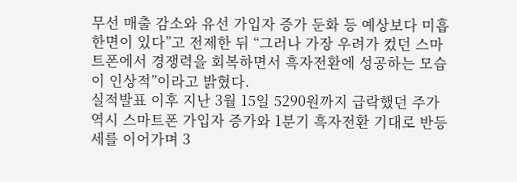무선 매출 감소와 유선 가입자 증가 둔화 등 예상보다 미흡한면이 있다”고 전제한 뒤 “그러나 가장 우려가 컸던 스마트폰에서 경쟁력을 회복하면서 흑자전환에 성공하는 모습이 인상적”이라고 밝혔다.
실적발표 이후 지난 3월 15일 5290원까지 급락했던 주가 역시 스마트폰 가입자 증가와 1분기 흑자전환 기대로 반등세를 이어가며 3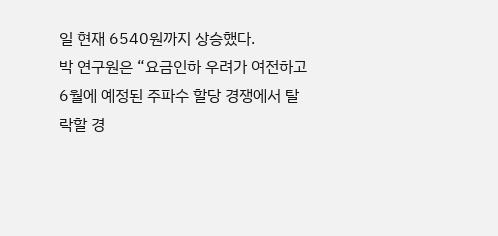일 현재 6540원까지 상승했다.
박 연구원은 “요금인하 우려가 여전하고 6월에 예정된 주파수 할당 경쟁에서 탈락할 경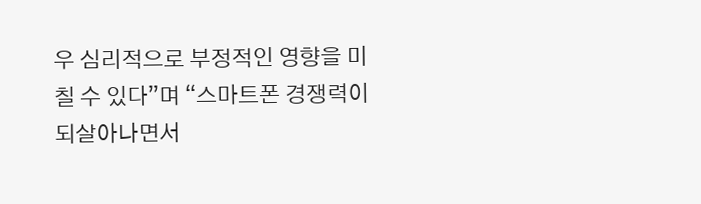우 심리적으로 부정적인 영향을 미칠 수 있다”며 “스마트폰 경쟁력이 되살아나면서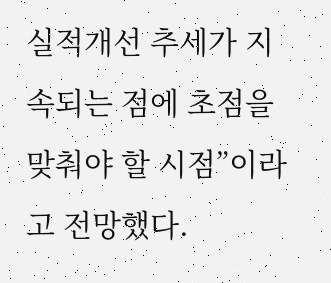실적개선 추세가 지속되는 점에 초점을 맞춰야 할 시점”이라고 전망했다.